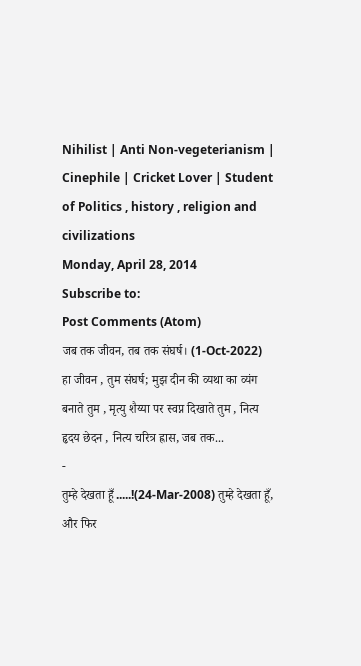Nihilist | Anti Non-vegeterianism | Cinephile | Cricket Lover | Student of Politics , history , religion and civilizations
Monday, April 28, 2014
Subscribe to:
Post Comments (Atom)
जब तक जीवन, तब तक संघर्ष। (1-Oct-2022)
हा जीवन , तुम संघर्ष; मुझ दीन की व्यथा का व्यंग बनाते तुम , मृत्यु शैय्या पर स्वप्न दिखाते तुम , नित्य हृदय छेदन , नित्य चरित्र ह्रास, जब तक...
-
तुम्हे देखता हूँ .....!(24-Mar-2008) तुम्हे देखता हूँ, और फिर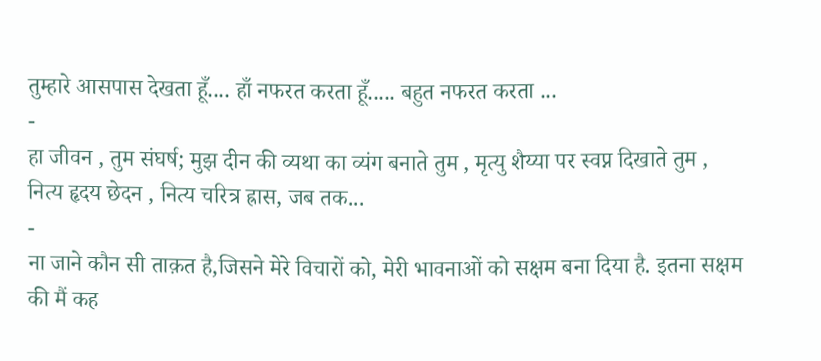तुम्हारे आसपास देखता हूँ.... हाँ नफरत करता हूँ..... बहुत नफरत करता ...
-
हा जीवन , तुम संघर्ष; मुझ दीन की व्यथा का व्यंग बनाते तुम , मृत्यु शैय्या पर स्वप्न दिखाते तुम , नित्य हृदय छेदन , नित्य चरित्र ह्रास, जब तक...
-
ना जाने कौन सी ताक़त है,जिसने मेरे विचारों को, मेरी भावनाओं को सक्षम बना दिया है. इतना सक्षम की मैं कह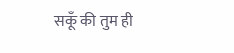सकूँ की तुम ही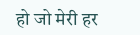हो जो मेरी हर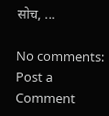सोच, ...

No comments:
Post a Comment